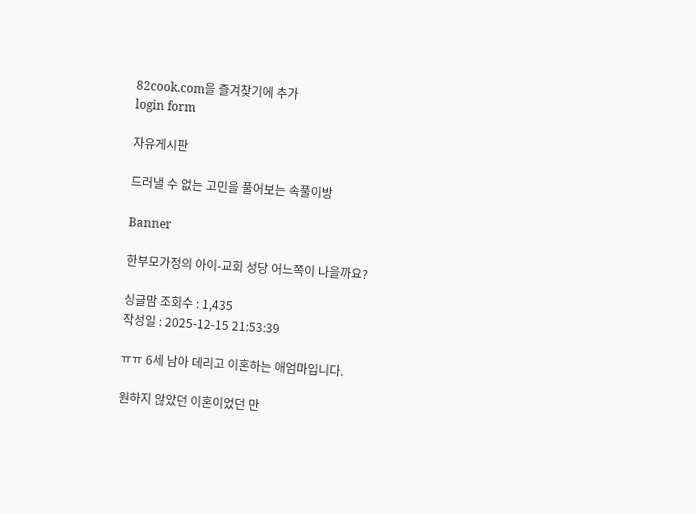82cook.com을 즐겨찾기에 추가
login form

자유게시판

드러낼 수 없는 고민을 풀어보는 속풀이방

Banner

한부모가정의 아이-교회 성당 어느쪽이 나을까요?

싱글맘 조회수 : 1,435
작성일 : 2025-12-15 21:53:39

ㅠㅠ 6세 남아 데리고 이혼하는 애엄마입니다.

원하지 않았던 이혼이었던 만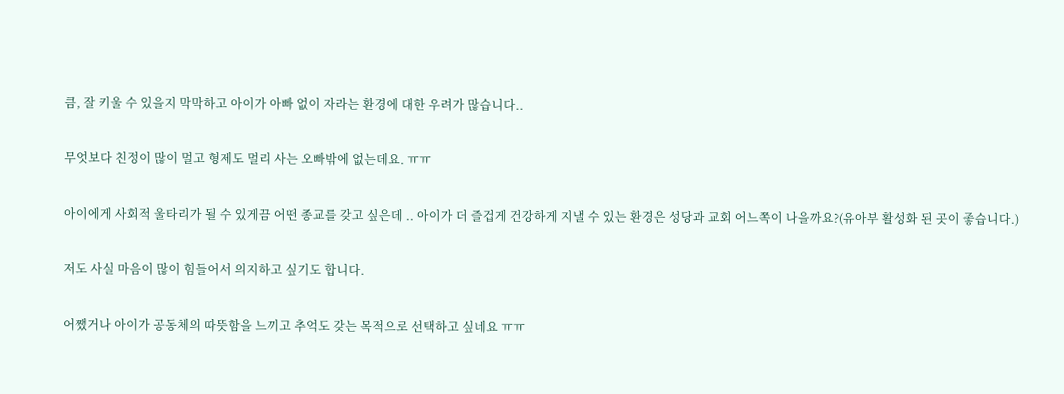큼, 잘 키울 수 있을지 막막하고 아이가 아빠 없이 자라는 환경에 대한 우려가 많습니다..

무엇보다 친정이 많이 멀고 형제도 멀리 사는 오빠밖에 없는데요. ㅠㅠ

아이에게 사회적 울타리가 될 수 있게끔 어떤 종교를 갖고 싶은데 .. 아이가 더 즐겁게 건강하게 지낼 수 있는 환경은 성당과 교회 어느쪽이 나을까요?(유아부 활성화 된 곳이 좋습니다.)

저도 사실 마음이 많이 힘들어서 의지하고 싶기도 합니다.

어쨌거나 아이가 공동체의 따뜻함을 느끼고 추억도 갖는 목적으로 선택하고 싶네요 ㅠㅠ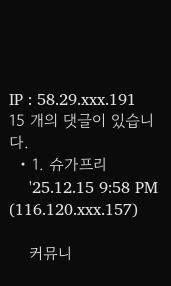IP : 58.29.xxx.191
15 개의 댓글이 있습니다.
  • 1. 슈가프리
    '25.12.15 9:58 PM (116.120.xxx.157)

    커뮤니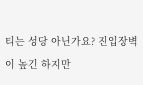티는 성당 아닌가요? 진입장벽이 높긴 하지만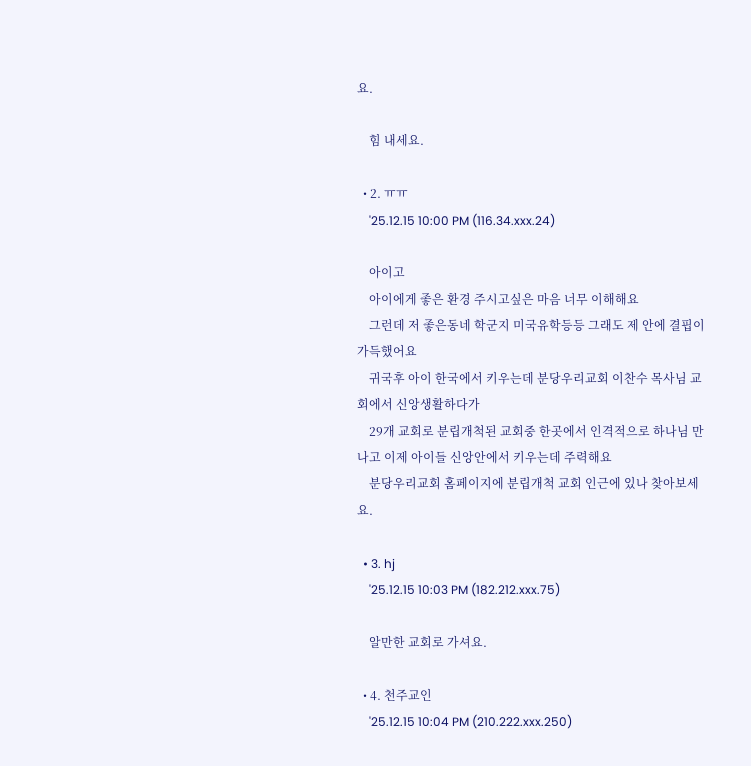요.

    힘 내세요.

  • 2. ㅠㅠ
    '25.12.15 10:00 PM (116.34.xxx.24)

    아이고
    아이에게 좋은 환경 주시고싶은 마음 너무 이해해요
    그런데 저 좋은동네 학군지 미국유학등등 그래도 제 안에 결핍이 가득했어요
    귀국후 아이 한국에서 키우는데 분당우리교회 이찬수 목사님 교회에서 신앙생활하다가
    29개 교회로 분립개척된 교회중 한곳에서 인격적으로 하나님 만나고 이제 아이들 신앙안에서 키우는데 주력해요
    분당우리교회 홈페이지에 분립개척 교회 인근에 있나 찾아보세요.

  • 3. hj
    '25.12.15 10:03 PM (182.212.xxx.75)

    알만한 교회로 가셔요.

  • 4. 천주교인
    '25.12.15 10:04 PM (210.222.xxx.250)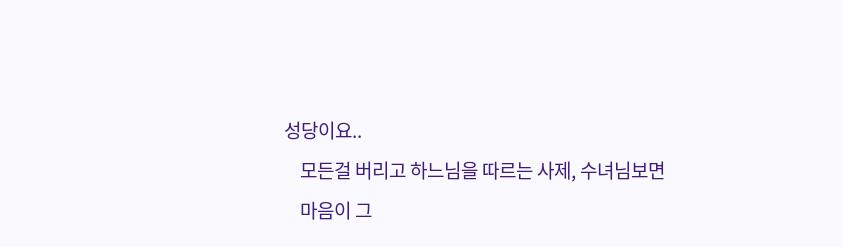성당이요..
    모든걸 버리고 하느님을 따르는 사제, 수녀님보면
    마음이 그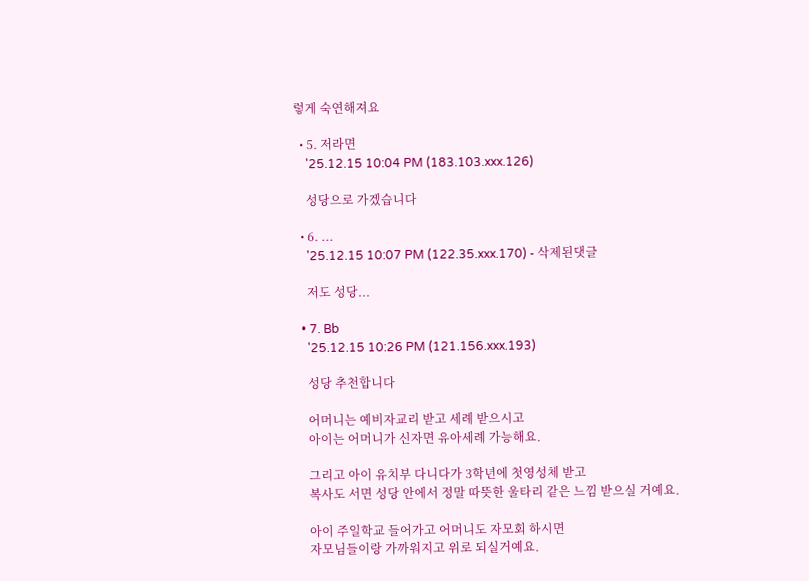렇게 숙연해져요

  • 5. 저라면
    '25.12.15 10:04 PM (183.103.xxx.126)

    성당으로 가겠습니다

  • 6. ...
    '25.12.15 10:07 PM (122.35.xxx.170) - 삭제된댓글

    저도 성당...

  • 7. Bb
    '25.12.15 10:26 PM (121.156.xxx.193)

    성당 추천합니다

    어머니는 예비자교리 받고 세례 받으시고
    아이는 어머니가 신자면 유아세례 가능해요.

    그리고 아이 유치부 다니다가 3학년에 첫영성체 받고
    복사도 서면 성당 안에서 정말 따뜻한 울타리 같은 느낌 받으실 거예요.

    아이 주일학교 들어가고 어머니도 자모회 하시면
    자모님들이랑 가까워지고 위로 되실거예요.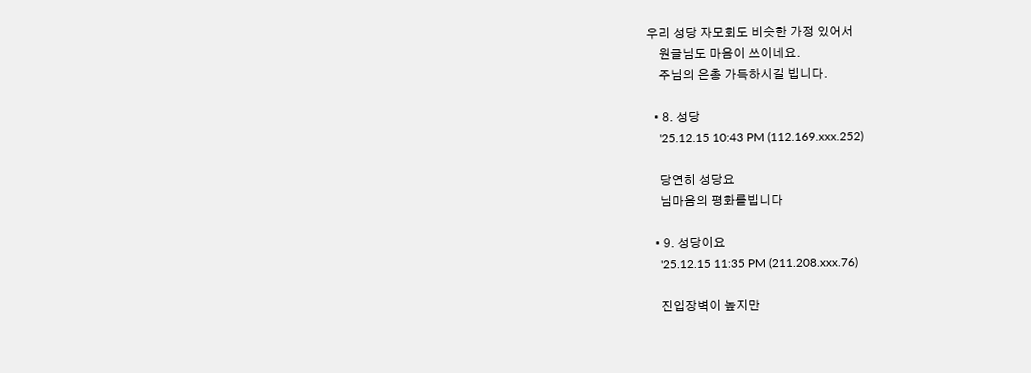우리 성당 자모회도 비슷한 가정 있어서
    원글님도 마음이 쓰이네요.
    주님의 은총 가득하시길 빕니다.

  • 8. 성당
    '25.12.15 10:43 PM (112.169.xxx.252)

    당연히 성당요
    님마음의 평화를빕니다

  • 9. 성당이요
    '25.12.15 11:35 PM (211.208.xxx.76)

    진입장벽이 높지만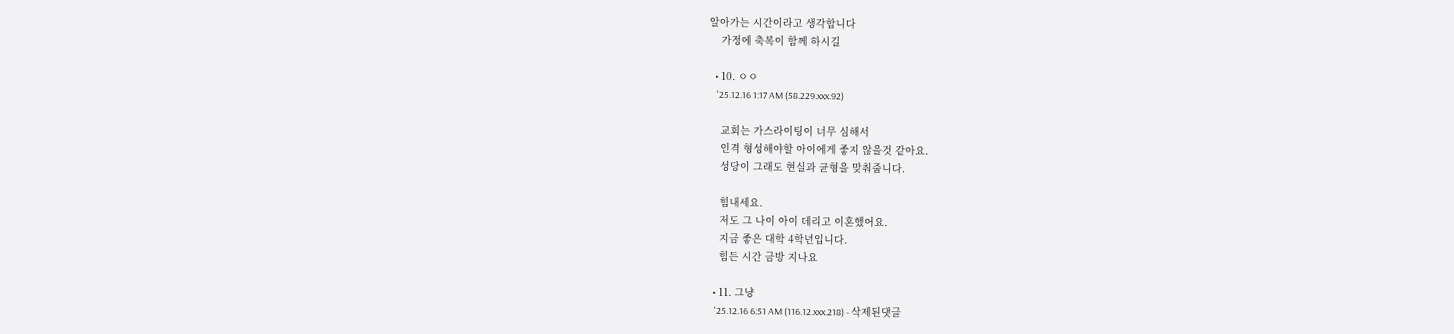알아가는 시간이라고 생각합니다
    가정에 축복이 함께 하시길

  • 10. ㅇㅇ
    '25.12.16 1:17 AM (58.229.xxx.92)

    교회는 가스라이팅이 너무 심해서
    인격 형성해야할 아이에게 좋지 않을것 같아요.
    성당이 그래도 현실과 균형을 맞춰줍니다.

    힘내세요.
    저도 그 나이 아이 데리고 이혼했어요.
    지금 좋은 대학 4학년입니다.
    힘든 시간 금방 지나요

  • 11. 그냥
    '25.12.16 6:51 AM (116.12.xxx.218) - 삭제된댓글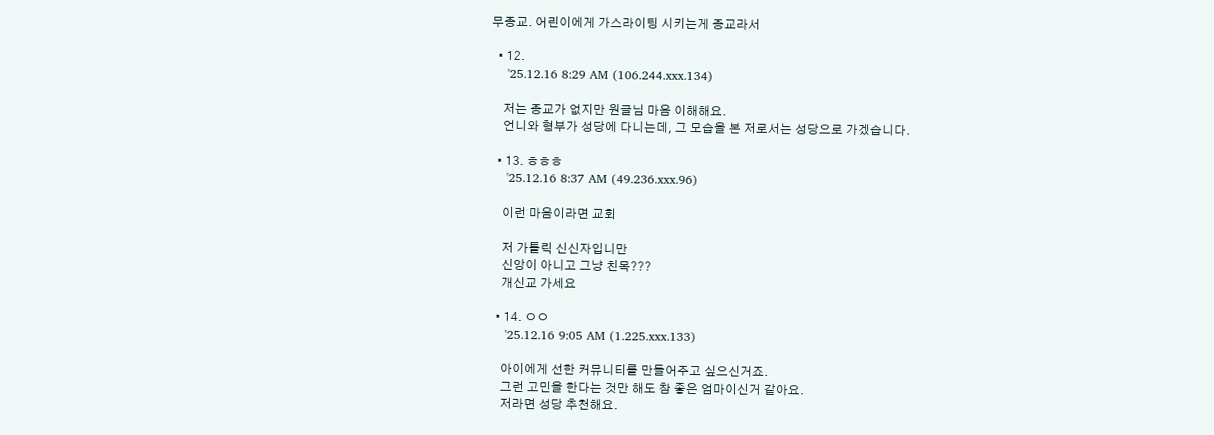무종교. 어린이에게 가스라이팅 시키는게 종교라서

  • 12.
    '25.12.16 8:29 AM (106.244.xxx.134)

    저는 종교가 없지만 원글님 마음 이해해요.
    언니와 형부가 성당에 다니는데, 그 모습을 본 저로서는 성당으로 가겠습니다.

  • 13. ㅎㅎㅎ
    '25.12.16 8:37 AM (49.236.xxx.96)

    이런 마음이라면 교회

    저 가톨릭 신신자입니만
    신앙이 아니고 그냥 친목???
    개신교 가세요

  • 14. ㅇㅇ
    '25.12.16 9:05 AM (1.225.xxx.133)

    아이에게 선한 커뮤니티를 만들어주고 싶으신거죠.
    그런 고민을 한다는 것만 해도 참 좋은 엄마이신거 같아요.
    저라면 성당 추천해요.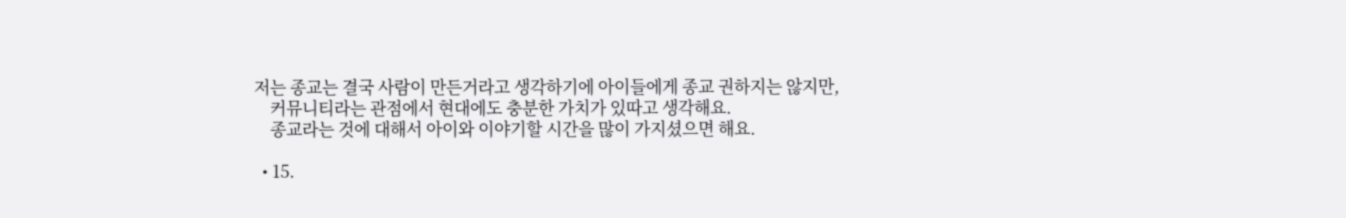저는 종교는 결국 사람이 만든거라고 생각하기에 아이들에게 종교 권하지는 않지만,
    커뮤니티라는 관점에서 현대에도 충분한 가치가 있따고 생각해요.
    종교라는 것에 대해서 아이와 이야기할 시간을 많이 가지셨으면 해요.

  • 15.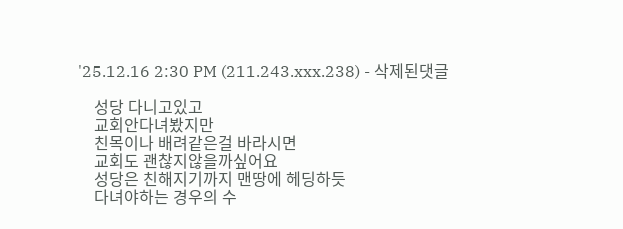'25.12.16 2:30 PM (211.243.xxx.238) - 삭제된댓글

    성당 다니고있고
    교회안다녀봤지만
    친목이나 배려같은걸 바라시면
    교회도 괜찮지않을까싶어요
    성당은 친해지기까지 맨땅에 헤딩하듯
    다녀야하는 경우의 수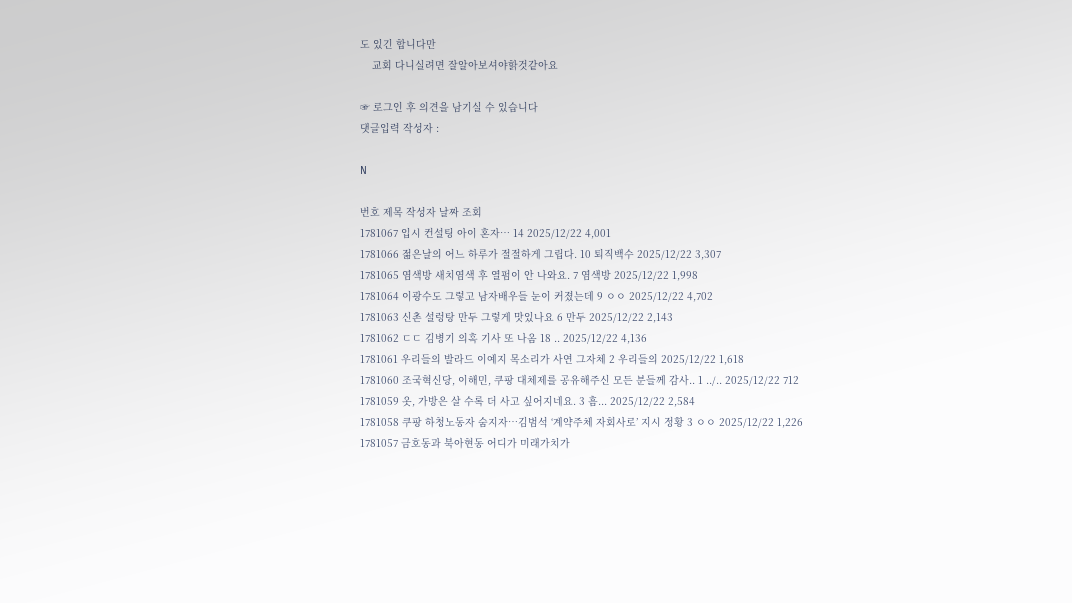도 있긴 합니다만
    교회 다니실려면 잘알아보셔야핡것같아요

☞ 로그인 후 의견을 남기실 수 있습니다
댓글입력 작성자 :

N

번호 제목 작성자 날짜 조회
1781067 입시 컨설팅 아이 혼자… 14 2025/12/22 4,001
1781066 젊은날의 어느 하루가 절절하게 그립다. 10 퇴직백수 2025/12/22 3,307
1781065 염색방 새치염색 후 열펌이 안 나와요. 7 염색방 2025/12/22 1,998
1781064 이광수도 그렇고 남자배우들 눈이 커졌는데 9 ㅇㅇ 2025/12/22 4,702
1781063 신촌 설렁탕 만두 그렇게 맛있나요 6 만두 2025/12/22 2,143
1781062 ㄷㄷ 김병기 의혹 기사 또 나옴 18 .. 2025/12/22 4,136
1781061 우리들의 발라드 이예지 목소리가 사연 그자체 2 우리들의 2025/12/22 1,618
1781060 조국혁신당, 이해민, 쿠팡 대체제를 공유해주신 모든 분들께 감사.. 1 ../.. 2025/12/22 712
1781059 옷, 가방은 살 수록 더 사고 싶어지네요. 3 흠... 2025/12/22 2,584
1781058 쿠팡 하청노동자 숨지자…김범석 ‘계약주체 자회사로’ 지시 정황 3 ㅇㅇ 2025/12/22 1,226
1781057 금호동과 북아현동 어디가 미래가치가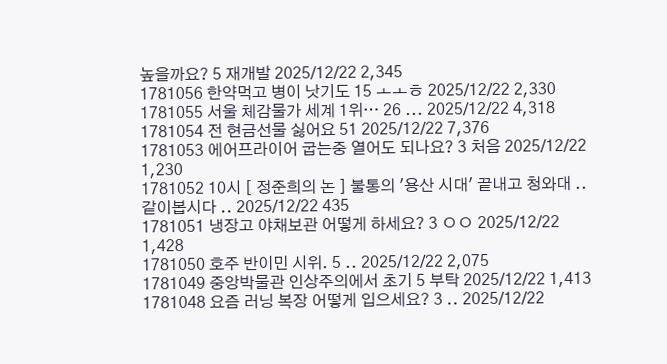높을까요? 5 재개발 2025/12/22 2,345
1781056 한약먹고 병이 낫기도 15 ㅗㅗㅎ 2025/12/22 2,330
1781055 서울 체감물가 세계 1위… 26 ... 2025/12/22 4,318
1781054 전 현금선물 싫어요 51 2025/12/22 7,376
1781053 에어프라이어 굽는중 열어도 되나요? 3 처음 2025/12/22 1,230
1781052 10시 [ 정준희의 논 ] 불통의 '용산 시대' 끝내고 청와대 .. 같이봅시다 .. 2025/12/22 435
1781051 냉장고 야채보관 어떻게 하세요? 3 ㅇㅇ 2025/12/22 1,428
1781050 호주 반이민 시위. 5 .. 2025/12/22 2,075
1781049 중앙박물관 인상주의에서 초기 5 부탁 2025/12/22 1,413
1781048 요즘 러닝 복장 어떻게 입으세요? 3 .. 2025/12/22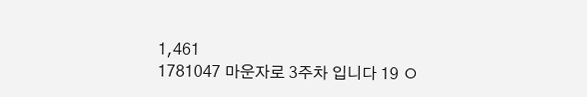1,461
1781047 마운자로 3주차 입니다 19 ㅇ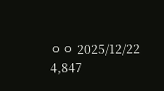ㅇㅇ 2025/12/22 4,847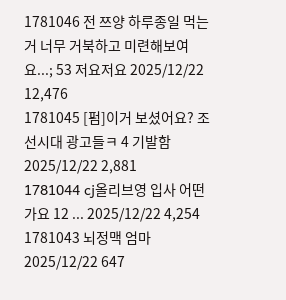1781046 전 쯔양 하루종일 먹는거 너무 거북하고 미련해보여요...; 53 저요저요 2025/12/22 12,476
1781045 [펌]이거 보셨어요? 조선시대 광고들ㅋ 4 기발함 2025/12/22 2,881
1781044 cj올리브영 입사 어떤가요 12 ... 2025/12/22 4,254
1781043 뇌정맥 엄마 2025/12/22 647